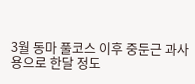3월 동마 풀코스 이후 중둔근 과사용으로 한달 정도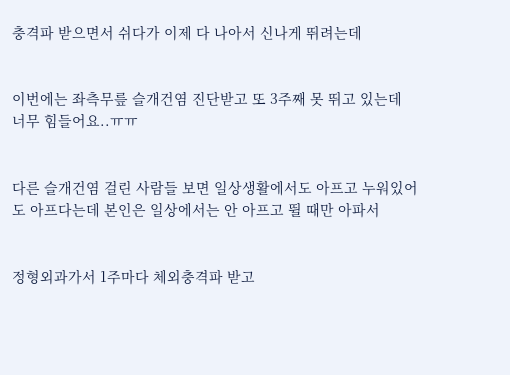충격파 받으면서 쉬다가 이제 다 나아서 신나게 뛰려는데


이번에는 좌측무릎 슬개건염 진단받고 또 3주째 못 뛰고 있는데 너무 힘들어요..ㅠㅠ


다른 슬개건염 걸린 사람들 보면 일상생활에서도 아프고 누워있어도 아프다는데 본인은 일상에서는 안 아프고 뛸 때만 아파서


정형외과가서 1주마다 체외충격파 받고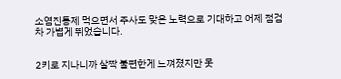소염진통제 먹으면서 주사도 맞은 노력으로 기대하고 어제 점검 차 가볍게 뛰었습니다.


2키로 지나니까 살짝 불편한게 느껴졌지만 못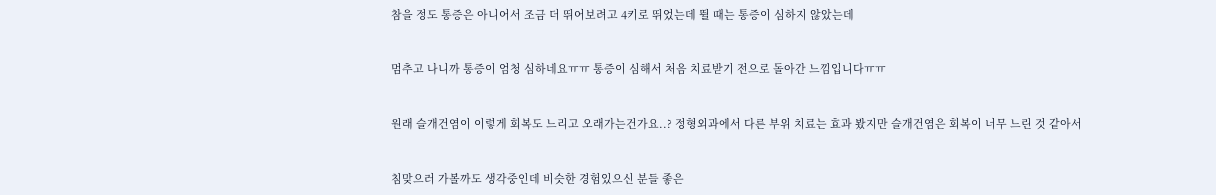참을 정도 통증은 아니어서 조금 더 뛰어보려고 4키로 뛰었는데 뛸 때는 통증이 심하지 않았는데


멈추고 나니까 통증이 엄청 심하네요ㅠㅠ 통증이 심해서 처음 치료받기 전으로 돌아간 느낌입니다ㅠㅠ


원래 슬개건염이 이렇게 회복도 느리고 오래가는건가요..? 정형외과에서 다른 부위 치료는 효과 봤지만 슬개건염은 회복이 너무 느린 것 같아서


침맞으러 가볼까도 생각중인데 비슷한 경험있으신 분들 좋은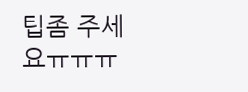팁좀 주세요ㅠㅠㅠ